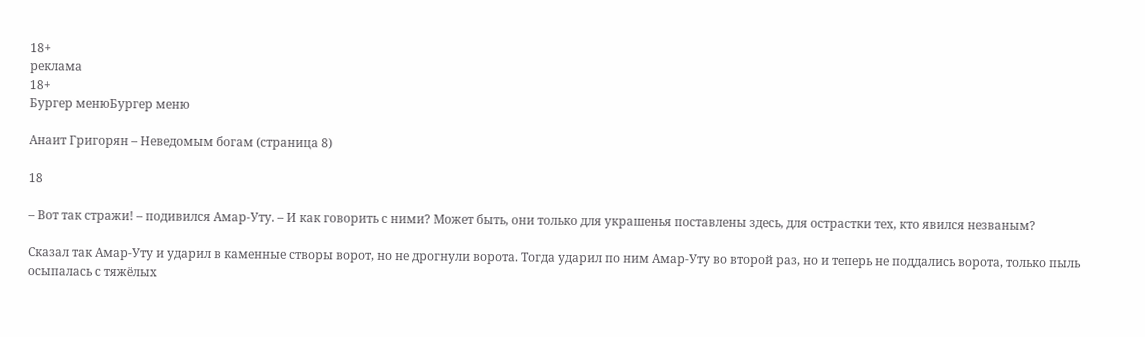18+
реклама
18+
Бургер менюБургер меню

Анаит Григорян – Неведомым богам (страница 8)

18

– Вот так стражи! – подивился Амар-Уту. – И как говорить с ними? Может быть, они только для украшенья поставлены здесь, для острастки тех, кто явился незваным?

Сказал так Амар-Уту и ударил в каменные створы ворот, но не дрогнули ворота. Тогда ударил по ним Амар-Уту во второй раз, но и теперь не поддались ворота, только пыль осыпалась с тяжёлых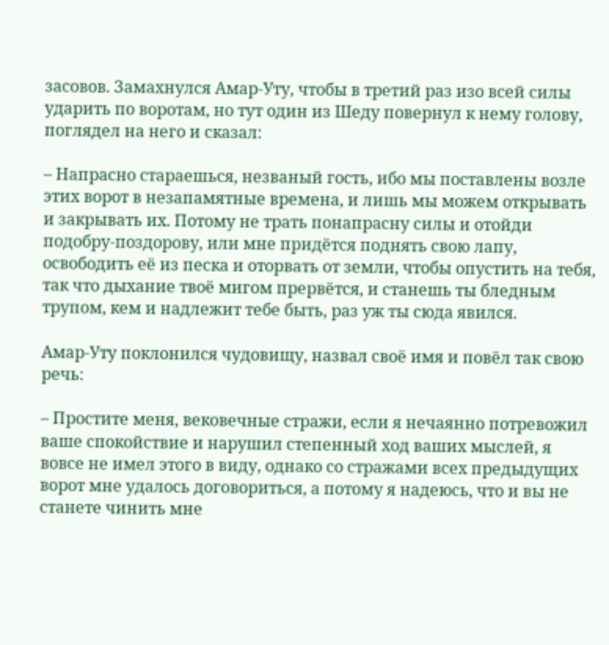засовов. Замахнулся Амар-Уту, чтобы в третий раз изо всей силы ударить по воротам, но тут один из Шеду повернул к нему голову, поглядел на него и сказал:

– Напрасно стараешься, незваный гость, ибо мы поставлены возле этих ворот в незапамятные времена, и лишь мы можем открывать и закрывать их. Потому не трать понапрасну силы и отойди подобру-поздорову, или мне придётся поднять свою лапу, освободить её из песка и оторвать от земли, чтобы опустить на тебя, так что дыхание твоё мигом прервётся, и станешь ты бледным трупом, кем и надлежит тебе быть, раз уж ты сюда явился.

Амар-Уту поклонился чудовищу, назвал своё имя и повёл так свою речь:

– Простите меня, вековечные стражи, если я нечаянно потревожил ваше спокойствие и нарушил степенный ход ваших мыслей, я вовсе не имел этого в виду, однако со стражами всех предыдущих ворот мне удалось договориться, а потому я надеюсь, что и вы не станете чинить мне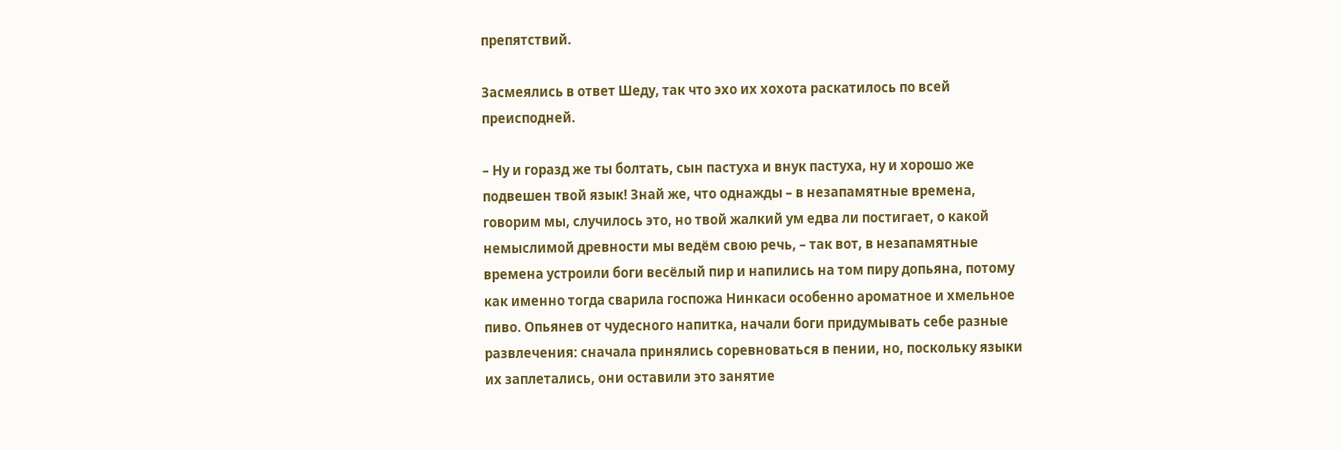препятствий.

Засмеялись в ответ Шеду, так что эхо их хохота раскатилось по всей преисподней.

– Ну и горазд же ты болтать, сын пастуха и внук пастуха, ну и хорошо же подвешен твой язык! Знай же, что однажды – в незапамятные времена, говорим мы, случилось это, но твой жалкий ум едва ли постигает, о какой немыслимой древности мы ведём свою речь, – так вот, в незапамятные времена устроили боги весёлый пир и напились на том пиру допьяна, потому как именно тогда сварила госпожа Нинкаси особенно ароматное и хмельное пиво. Опьянев от чудесного напитка, начали боги придумывать себе разные развлечения: сначала принялись соревноваться в пении, но, поскольку языки их заплетались, они оставили это занятие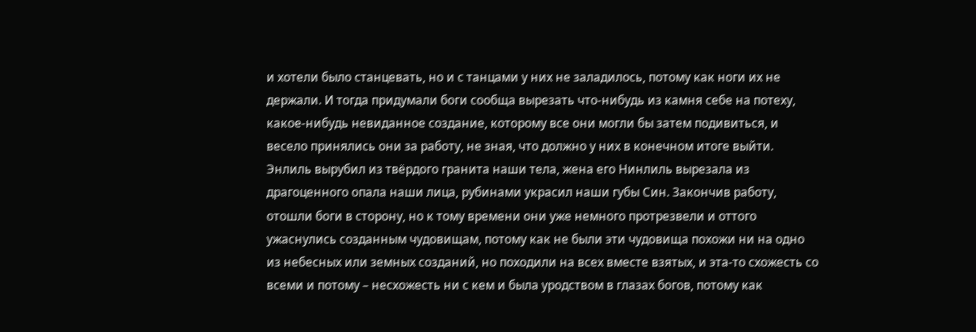и хотели было станцевать, но и с танцами у них не заладилось, потому как ноги их не держали. И тогда придумали боги сообща вырезать что-нибудь из камня себе на потеху, какое-нибудь невиданное создание, которому все они могли бы затем подивиться, и весело принялись они за работу, не зная, что должно у них в конечном итоге выйти. Энлиль вырубил из твёрдого гранита наши тела, жена его Нинлиль вырезала из драгоценного опала наши лица, рубинами украсил наши губы Син. Закончив работу, отошли боги в сторону, но к тому времени они уже немного протрезвели и оттого ужаснулись созданным чудовищам, потому как не были эти чудовища похожи ни на одно из небесных или земных созданий, но походили на всех вместе взятых, и эта-то схожесть со всеми и потому – несхожесть ни с кем и была уродством в глазах богов, потому как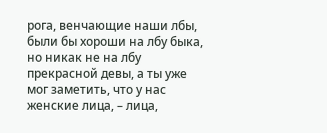рога, венчающие наши лбы, были бы хороши на лбу быка, но никак не на лбу прекрасной девы, а ты уже мог заметить, что у нас женские лица, – лица,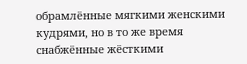обрамлённые мягкими женскими кудрями, но в то же время снабжённые жёсткими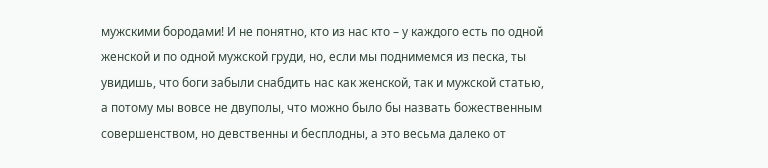мужскими бородами! И не понятно, кто из нас кто – у каждого есть по одной женской и по одной мужской груди, но, если мы поднимемся из песка, ты увидишь, что боги забыли снабдить нас как женской, так и мужской статью, а потому мы вовсе не двуполы, что можно было бы назвать божественным совершенством, но девственны и бесплодны, а это весьма далеко от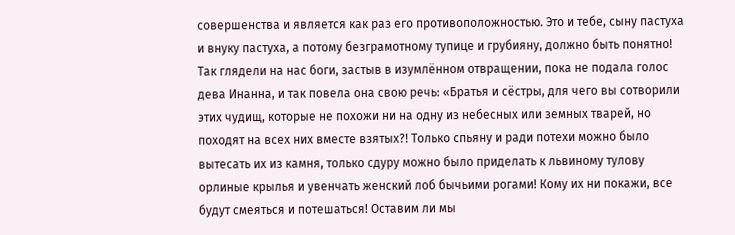совершенства и является как раз его противоположностью. Это и тебе, сыну пастуха и внуку пастуха, а потому безграмотному тупице и грубияну, должно быть понятно! Так глядели на нас боги, застыв в изумлённом отвращении, пока не подала голос дева Инанна, и так повела она свою речь: «Братья и сёстры, для чего вы сотворили этих чудищ, которые не похожи ни на одну из небесных или земных тварей, но походят на всех них вместе взятых?! Только спьяну и ради потехи можно было вытесать их из камня, только сдуру можно было приделать к львиному тулову орлиные крылья и увенчать женский лоб бычьими рогами! Кому их ни покажи, все будут смеяться и потешаться! Оставим ли мы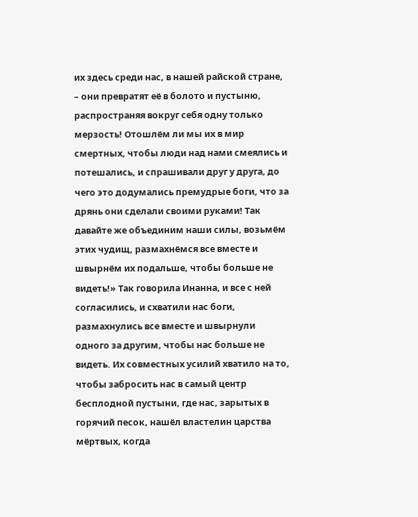их здесь среди нас, в нашей райской стране, – они превратят её в болото и пустыню, распространяя вокруг себя одну только мерзость! Отошлём ли мы их в мир смертных, чтобы люди над нами смеялись и потешались, и спрашивали друг у друга, до чего это додумались премудрые боги, что за дрянь они сделали своими руками! Так давайте же объединим наши силы, возьмём этих чудищ, размахнёмся все вместе и швырнём их подальше, чтобы больше не видеть!» Так говорила Инанна, и все с ней согласились, и схватили нас боги, размахнулись все вместе и швырнули одного за другим, чтобы нас больше не видеть. Их совместных усилий хватило на то, чтобы забросить нас в самый центр бесплодной пустыни, где нас, зарытых в горячий песок, нашёл властелин царства мёртвых, когда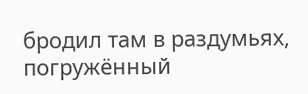бродил там в раздумьях, погружённый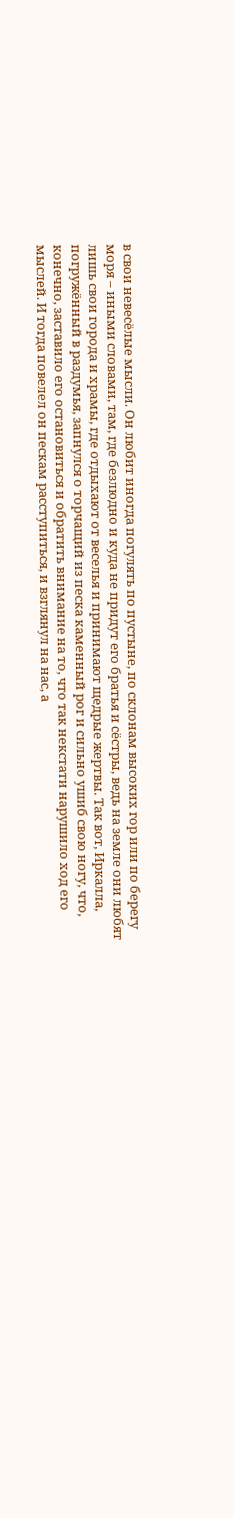в свои невесёлые мысли. Он любит иногда погулять по пустыне, по склонам высоких гор или по берегу моря – иными словами, там, где безлюдно и куда не придут его братья и сёстры, ведь на земле они любят лишь свои города и храмы, где отдыхают от веселья и принимают щедрые жертвы. Так вот, Иркалла, погружённый в раздумья, запнулся о торчащий из песка каменный рог и сильно ушиб свою ногу, что, конечно, заставило его остановиться и обратить внимание на то, что так некстати нарушило ход его мыслей. И тогда повелел он пескам расступиться, и взглянул на нас, а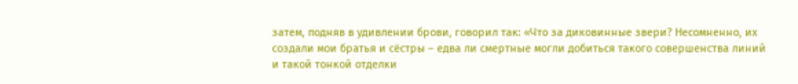затем, подняв в удивлении брови, говорил так: «Что за диковинные звери? Несомненно, их создали мои братья и сёстры – едва ли смертные могли добиться такого совершенства линий и такой тонкой отделки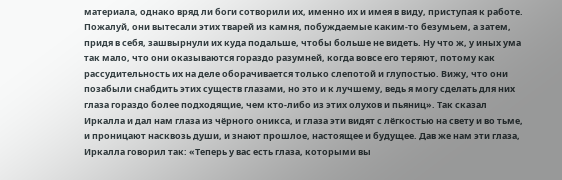материала, однако вряд ли боги сотворили их, именно их и имея в виду, приступая к работе. Пожалуй, они вытесали этих тварей из камня, побуждаемые каким-то безумьем, а затем, придя в себя, зашвырнули их куда подальше, чтобы больше не видеть. Ну что ж, у иных ума так мало, что они оказываются гораздо разумней, когда вовсе его теряют, потому как рассудительность их на деле оборачивается только слепотой и глупостью. Вижу, что они позабыли снабдить этих существ глазами, но это и к лучшему, ведь я могу сделать для них глаза гораздо более подходящие, чем кто-либо из этих олухов и пьяниц». Так сказал Иркалла и дал нам глаза из чёрного оникса, и глаза эти видят с лёгкостью на свету и во тьме, и проницают насквозь души, и знают прошлое, настоящее и будущее. Дав же нам эти глаза, Иркалла говорил так: «Теперь у вас есть глаза, которыми вы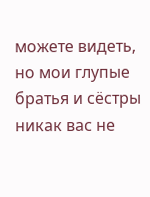можете видеть, но мои глупые братья и сёстры никак вас не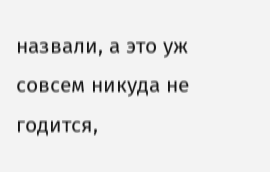назвали, а это уж совсем никуда не годится,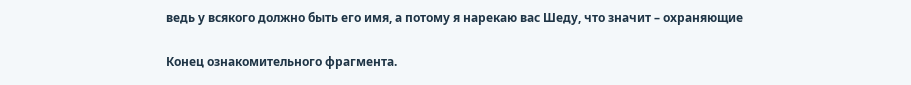ведь у всякого должно быть его имя, а потому я нарекаю вас Шеду, что значит – охраняющие

Конец ознакомительного фрагмента.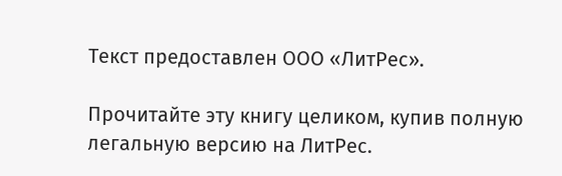Текст предоставлен ООО «ЛитРес».

Прочитайте эту книгу целиком, купив полную легальную версию на ЛитРес.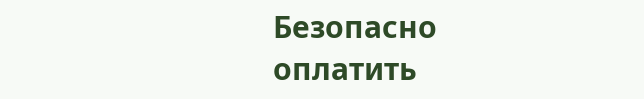Безопасно оплатить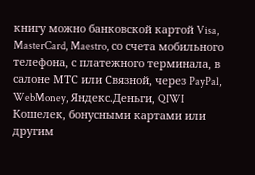книгу можно банковской картой Visa, MasterCard, Maestro, со счета мобильного телефона, с платежного терминала, в салоне МТС или Связной, через PayPal, WebMoney, Яндекс.Деньги, QIWI Кошелек, бонусными картами или другим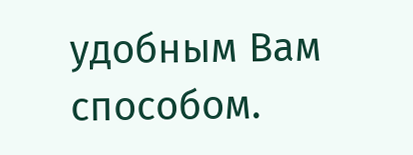удобным Вам способом.